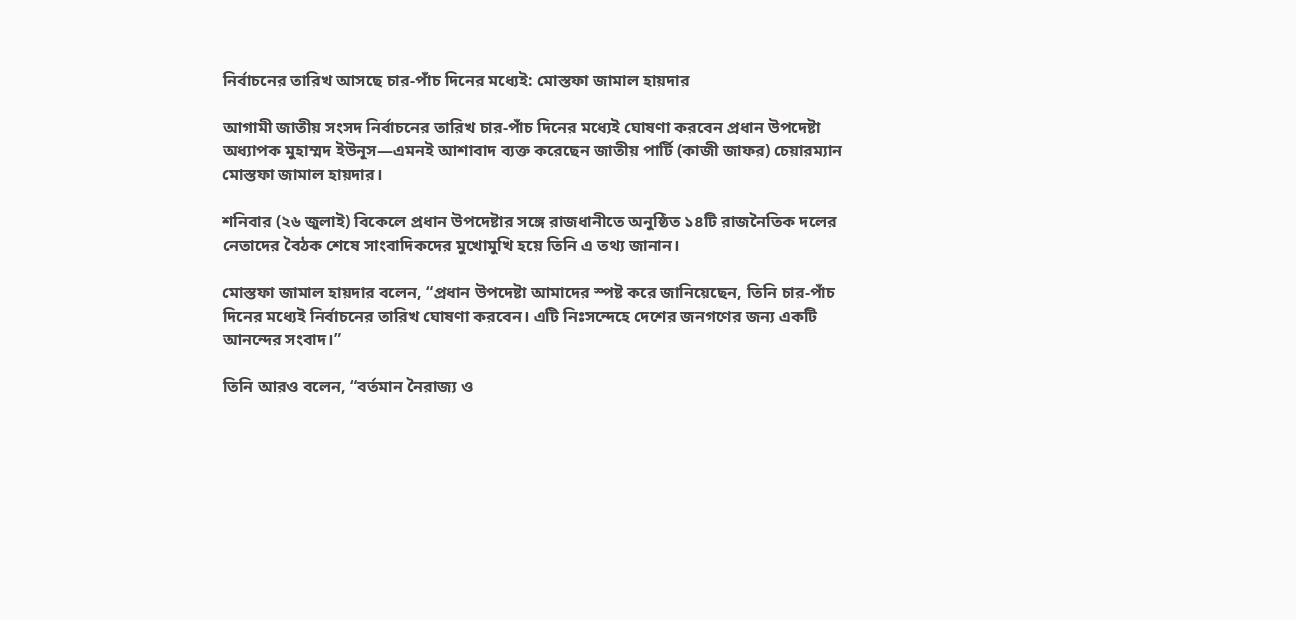নির্বাচনের তারিখ আসছে চার-পাঁচ দিনের মধ্যেই: মোস্তফা জামাল হায়দার

আগামী জাতীয় সংসদ নির্বাচনের তারিখ চার-পাঁচ দিনের মধ্যেই ঘোষণা করবেন প্রধান উপদেষ্টা অধ্যাপক মুহাম্মদ ইউনূস—এমনই আশাবাদ ব্যক্ত করেছেন জাতীয় পার্টি (কাজী জাফর) চেয়ারম্যান মোস্তফা জামাল হায়দার।

শনিবার (২৬ জুলাই) বিকেলে প্রধান উপদেষ্টার সঙ্গে রাজধানীতে অনুষ্ঠিত ১৪টি রাজনৈতিক দলের নেতাদের বৈঠক শেষে সাংবাদিকদের মুখোমুখি হয়ে তিনি এ তথ্য জানান।

মোস্তফা জামাল হায়দার বলেন, “প্রধান উপদেষ্টা আমাদের স্পষ্ট করে জানিয়েছেন, তিনি চার-পাঁচ দিনের মধ্যেই নির্বাচনের তারিখ ঘোষণা করবেন। এটি নিঃসন্দেহে দেশের জনগণের জন্য একটি আনন্দের সংবাদ।”

তিনি আরও বলেন, “বর্তমান নৈরাজ্য ও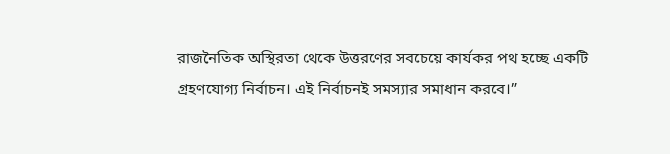রাজনৈতিক অস্থিরতা থেকে উত্তরণের সবচেয়ে কার্যকর পথ হচ্ছে একটি গ্রহণযোগ্য নির্বাচন। এই নির্বাচনই সমস্যার সমাধান করবে।”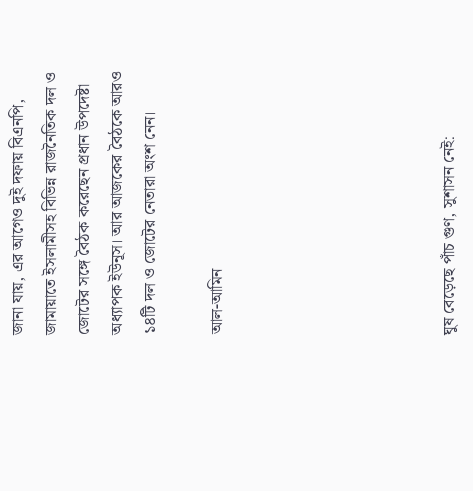জানা যায়, এর আগেও দুই দফায় বিএনপি, জামায়াতে ইসলামীসহ বিভিন্ন রাজনৈতিক দল ও জোটের সঙ্গে বৈঠক করেছেন প্রধান উপদেষ্টা অধ্যাপক ইউনূস। আর আজকের বৈঠকে আরও ১৪টি দল ও জোটের নেতারা অংশ নেন।

আল-আমিন






ঘুষ বেড়েছে পাঁচ গুণ, সুশাসন নেই: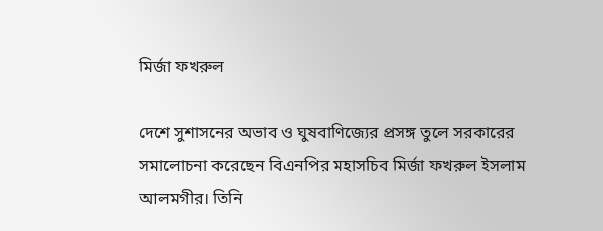মির্জা ফখরুল

দেশে সুশাসনের অভাব ও ঘুষবাণিজ্যের প্রসঙ্গ তুলে সরকারের সমালোচনা করেছেন বিএনপির মহাসচিব মির্জা ফখরুল ইসলাম আলমগীর। তিনি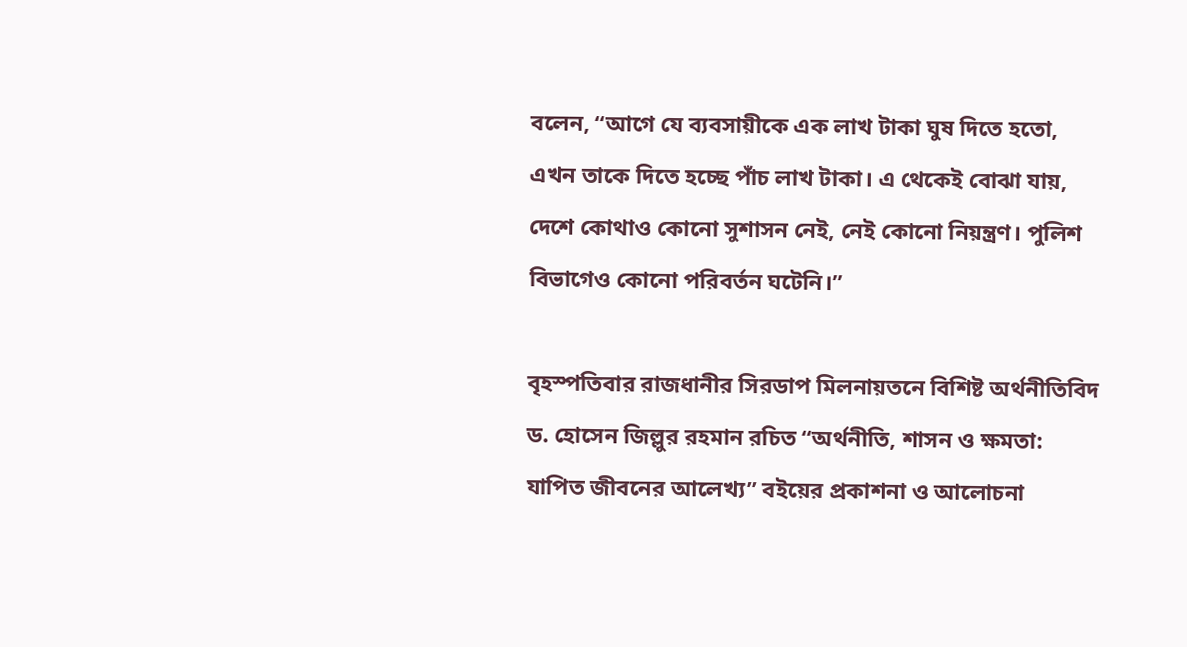বলেন, “আগে যে ব্যবসায়ীকে এক লাখ টাকা ঘুষ দিতে হতো, এখন তাকে দিতে হচ্ছে পাঁচ লাখ টাকা। এ থেকেই বোঝা যায়, দেশে কোথাও কোনো সুশাসন নেই, নেই কোনো নিয়ন্ত্রণ। পুলিশ বিভাগেও কোনো পরিবর্তন ঘটেনি।”

বৃহস্পতিবার রাজধানীর সিরডাপ মিলনায়তনে বিশিষ্ট অর্থনীতিবিদ ড. হোসেন জিল্লুর রহমান রচিত “অর্থনীতি, শাসন ও ক্ষমতা: যাপিত জীবনের আলেখ্য” বইয়ের প্রকাশনা ও আলোচনা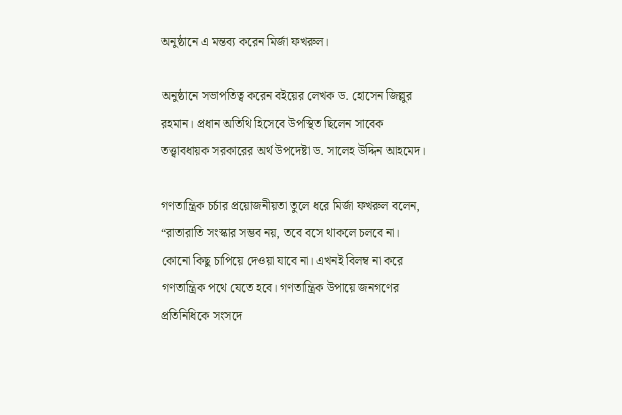অনুষ্ঠানে এ মন্তব্য করেন মির্জা ফখরুল।

অনুষ্ঠানে সভাপতিত্ব করেন বইয়ের লেখক ড. হোসেন জিল্লুর রহমান। প্রধান অতিথি হিসেবে উপস্থিত ছিলেন সাবেক তত্ত্বাবধায়ক সরকারের অর্থ উপদেষ্টা ড. সালেহ উদ্দিন আহমেদ।

গণতান্ত্রিক চর্চার প্রয়োজনীয়তা তুলে ধরে মির্জা ফখরুল বলেন, “রাতারাতি সংস্কার সম্ভব নয়, তবে বসে থাকলে চলবে না। কোনো কিছু চাপিয়ে দেওয়া যাবে না। এখনই বিলম্ব না করে গণতান্ত্রিক পথে যেতে হবে। গণতান্ত্রিক উপায়ে জনগণের প্রতিনিধিকে সংসদে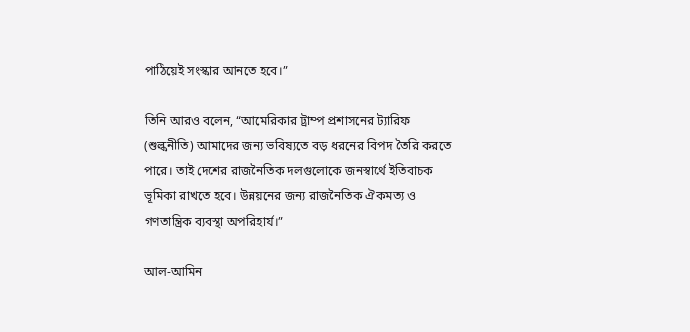পাঠিয়েই সংস্কার আনতে হবে।”

তিনি আরও বলেন, “আমেরিকার ট্রাম্প প্রশাসনের ট্যারিফ (শুল্কনীতি) আমাদের জন্য ভবিষ্যতে বড় ধরনের বিপদ তৈরি করতে পারে। তাই দেশের রাজনৈতিক দলগুলোকে জনস্বার্থে ইতিবাচক ভূমিকা রাখতে হবে। উন্নয়নের জন্য রাজনৈতিক ঐকমত্য ও গণতান্ত্রিক ব্যবস্থা অপরিহার্য।”

আল-আমিন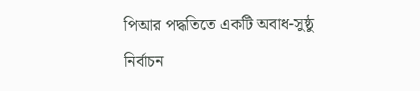পিআর পদ্ধতিতে একটি অবাধ-সুষ্ঠু নির্বাচন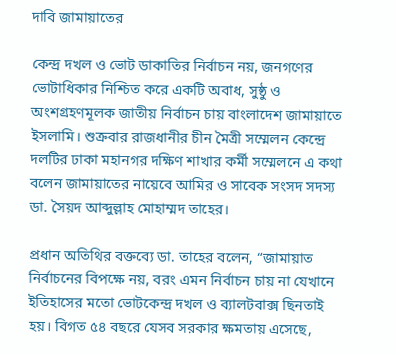দাবি জামায়াতের

কেন্দ্র দখল ও ভোট ডাকাতির নির্বাচন নয়, জনগণের ভোটাধিকার নিশ্চিত করে একটি অবাধ, সুষ্ঠু ও অংশগ্রহণমূলক জাতীয় নির্বাচন চায় বাংলাদেশ জামায়াতে ইসলামি। শুক্রবার রাজধানীর চীন মৈত্রী সম্মেলন কেন্দ্রে দলটির ঢাকা মহানগর দক্ষিণ শাখার কর্মী সম্মেলনে এ কথা বলেন জামায়াতের নায়েবে আমির ও সাবেক সংসদ সদস্য ডা. সৈয়দ আব্দুল্লাহ মোহাম্মদ তাহের।

প্রধান অতিথির বক্তব্যে ডা. তাহের বলেন, “জামায়াত নির্বাচনের বিপক্ষে নয়, বরং এমন নির্বাচন চায় না যেখানে ইতিহাসের মতো ভোটকেন্দ্র দখল ও ব্যালটবাক্স ছিনতাই হয়। বিগত ৫৪ বছরে যেসব সরকার ক্ষমতায় এসেছে,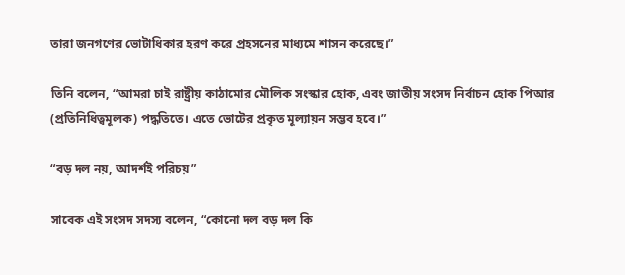তারা জনগণের ভোটাধিকার হরণ করে প্রহসনের মাধ্যমে শাসন করেছে।”

তিনি বলেন, “আমরা চাই রাষ্ট্রীয় কাঠামোর মৌলিক সংস্কার হোক, এবং জাতীয় সংসদ নির্বাচন হোক পিআর (প্রতিনিধিত্বমূলক) পদ্ধতিতে। এতে ভোটের প্রকৃত মূল্যায়ন সম্ভব হবে।”

“বড় দল নয়, আদর্শই পরিচয়”

সাবেক এই সংসদ সদস্য বলেন, “কোনো দল বড় দল কি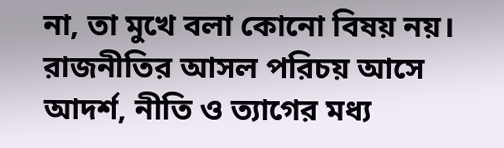না, তা মুখে বলা কোনো বিষয় নয়। রাজনীতির আসল পরিচয় আসে আদর্শ, নীতি ও ত্যাগের মধ্য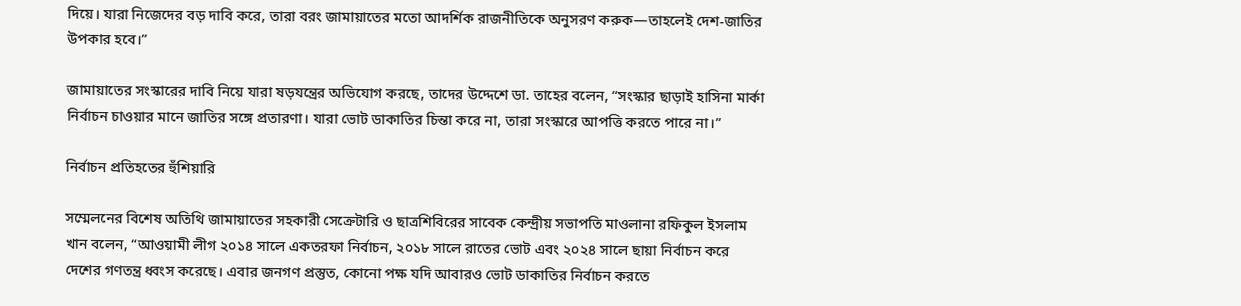দিয়ে। যারা নিজেদের বড় দাবি করে, তারা বরং জামায়াতের মতো আদর্শিক রাজনীতিকে অনুসরণ করুক—তাহলেই দেশ-জাতির উপকার হবে।”

জামায়াতের সংস্কারের দাবি নিয়ে যারা ষড়যন্ত্রের অভিযোগ করছে, তাদের উদ্দেশে ডা. তাহের বলেন, “সংস্কার ছাড়াই হাসিনা মার্কা নির্বাচন চাওয়ার মানে জাতির সঙ্গে প্রতারণা। যারা ভোট ডাকাতির চিন্তা করে না, তারা সংস্কারে আপত্তি করতে পারে না।”

নির্বাচন প্রতিহতের হুঁশিয়ারি

সম্মেলনের বিশেষ অতিথি জামায়াতের সহকারী সেক্রেটারি ও ছাত্রশিবিরের সাবেক কেন্দ্রীয় সভাপতি মাওলানা রফিকুল ইসলাম খান বলেন, “আওয়ামী লীগ ২০১৪ সালে একতরফা নির্বাচন, ২০১৮ সালে রাতের ভোট এবং ২০২৪ সালে ছায়া নির্বাচন করে দেশের গণতন্ত্র ধ্বংস করেছে। এবার জনগণ প্রস্তুত, কোনো পক্ষ যদি আবারও ভোট ডাকাতির নির্বাচন করতে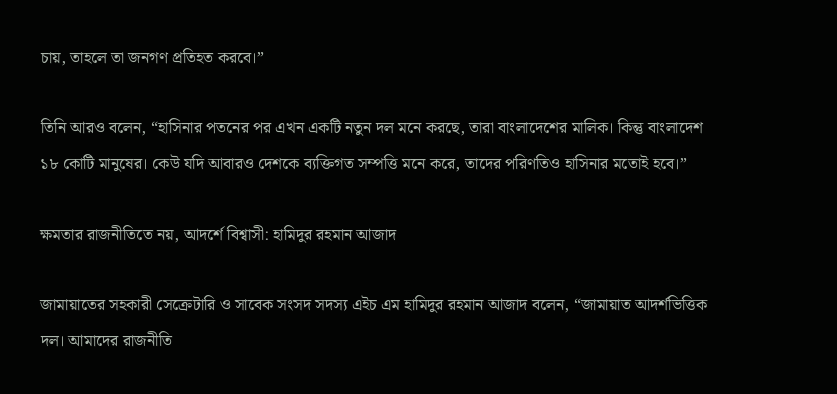চায়, তাহলে তা জনগণ প্রতিহত করবে।”

তিনি আরও বলেন, “হাসিনার পতনের পর এখন একটি নতুন দল মনে করছে, তারা বাংলাদেশের মালিক। কিন্তু বাংলাদেশ ১৮ কোটি মানুষের। কেউ যদি আবারও দেশকে ব্যক্তিগত সম্পত্তি মনে করে, তাদের পরিণতিও হাসিনার মতোই হবে।”

ক্ষমতার রাজনীতিতে নয়, আদর্শে বিশ্বাসী: হামিদুর রহমান আজাদ

জামায়াতের সহকারী সেক্রেটারি ও সাবেক সংসদ সদস্য এইচ এম হামিদুর রহমান আজাদ বলেন, “জামায়াত আদর্শভিত্তিক দল। আমাদের রাজনীতি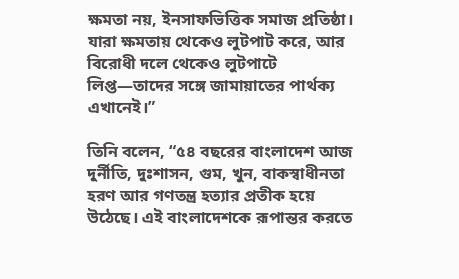ক্ষমতা নয়, ইনসাফভিত্তিক সমাজ প্রতিষ্ঠা। যারা ক্ষমতায় থেকেও লুটপাট করে, আর বিরোধী দলে থেকেও লুটপাটে লিপ্ত—তাদের সঙ্গে জামায়াতের পার্থক্য এখানেই।”

তিনি বলেন, “৫৪ বছরের বাংলাদেশ আজ দুর্নীতি, দুঃশাসন, গুম, খুন, বাকস্বাধীনতা হরণ আর গণতন্ত্র হত্যার প্রতীক হয়ে উঠেছে। এই বাংলাদেশকে রূপান্তর করতে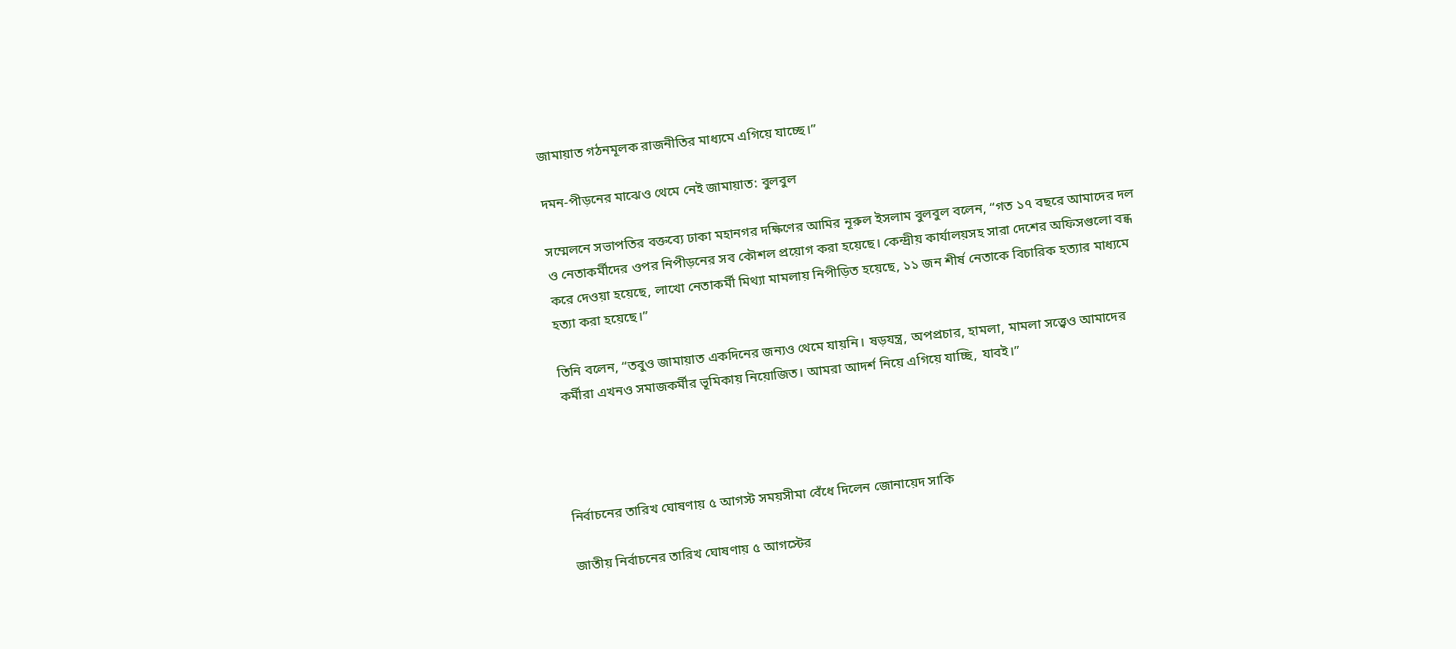জামায়াত গঠনমূলক রাজনীতির মাধ্যমে এগিয়ে যাচ্ছে।”

দমন-পীড়নের মাঝেও থেমে নেই জামায়াত: বুলবুল

সম্মেলনে সভাপতির বক্তব্যে ঢাকা মহানগর দক্ষিণের আমির নূরুল ইসলাম বুলবুল বলেন, “গত ১৭ বছরে আমাদের দল ও নেতাকর্মীদের ওপর নিপীড়নের সব কৌশল প্রয়োগ করা হয়েছে। কেন্দ্রীয় কার্যালয়সহ সারা দেশের অফিসগুলো বন্ধ করে দেওয়া হয়েছে, লাখো নেতাকর্মী মিথ্যা মামলায় নিপীড়িত হয়েছে, ১১ জন শীর্ষ নেতাকে বিচারিক হত্যার মাধ্যমে হত্যা করা হয়েছে।”

তিনি বলেন, “তবুও জামায়াত একদিনের জন্যও থেমে যায়নি। ষড়যন্ত্র, অপপ্রচার, হামলা, মামলা সত্ত্বেও আমাদের কর্মীরা এখনও সমাজকর্মীর ভূমিকায় নিয়োজিত। আমরা আদর্শ নিয়ে এগিয়ে যাচ্ছি, যাবই।”




নির্বাচনের তারিখ ঘোষণায় ৫ আগস্ট সময়সীমা বেঁধে দিলেন জোনায়েদ সাকি

জাতীয় নির্বাচনের তারিখ ঘোষণায় ৫ আগস্টের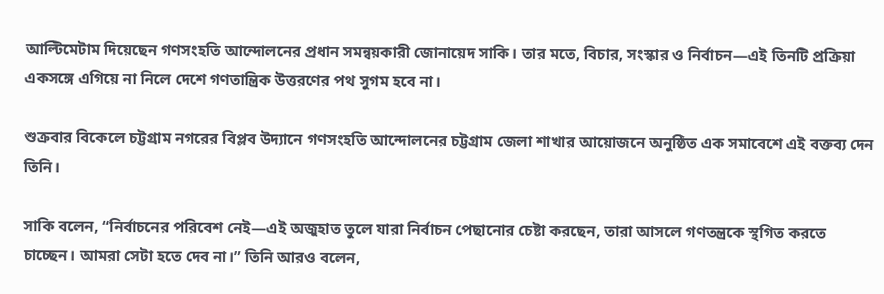আল্টিমেটাম দিয়েছেন গণসংহতি আন্দোলনের প্রধান সমন্বয়কারী জোনায়েদ সাকি। তার মতে, বিচার, সংস্কার ও নির্বাচন—এই তিনটি প্রক্রিয়া একসঙ্গে এগিয়ে না নিলে দেশে গণতান্ত্রিক উত্তরণের পথ সুগম হবে না।

শুক্রবার বিকেলে চট্টগ্রাম নগরের বিপ্লব উদ্যানে গণসংহতি আন্দোলনের চট্টগ্রাম জেলা শাখার আয়োজনে অনুষ্ঠিত এক সমাবেশে এই বক্তব্য দেন তিনি।

সাকি বলেন, “নির্বাচনের পরিবেশ নেই—এই অজুহাত তুলে যারা নির্বাচন পেছানোর চেষ্টা করছেন, তারা আসলে গণতন্ত্রকে স্থগিত করতে চাচ্ছেন। আমরা সেটা হতে দেব না।” তিনি আরও বলেন,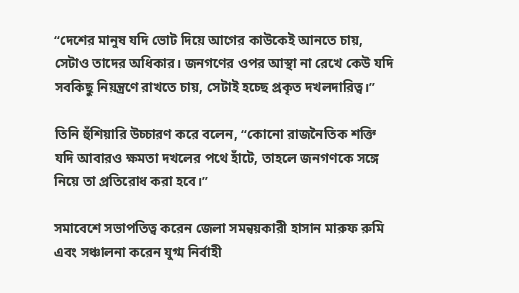“দেশের মানুষ যদি ভোট দিয়ে আগের কাউকেই আনতে চায়, সেটাও তাদের অধিকার। জনগণের ওপর আস্থা না রেখে কেউ যদি সবকিছু নিয়ন্ত্রণে রাখতে চায়, সেটাই হচ্ছে প্রকৃত দখলদারিত্ব।”

তিনি হুঁশিয়ারি উচ্চারণ করে বলেন, “কোনো রাজনৈতিক শক্তি যদি আবারও ক্ষমতা দখলের পথে হাঁটে, তাহলে জনগণকে সঙ্গে নিয়ে তা প্রতিরোধ করা হবে।”

সমাবেশে সভাপতিত্ব করেন জেলা সমন্বয়কারী হাসান মারুফ রুমি এবং সঞ্চালনা করেন যুগ্ম নির্বাহী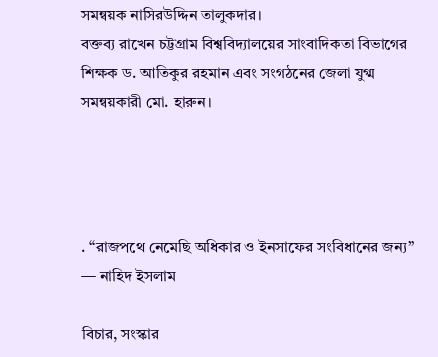সমন্বয়ক নাসিরউদ্দিন তালুকদার।
বক্তব্য রাখেন চট্টগ্রাম বিশ্ববিদ্যালয়ের সাংবাদিকতা বিভাগের শিক্ষক ড. আতিকুর রহমান এবং সংগঠনের জেলা যুগ্ম সমন্বয়কারী মো. হারুন।




. “রাজপথে নেমেছি অধিকার ও ইনসাফের সংবিধানের জন্য” — নাহিদ ইসলাম

বিচার, সংস্কার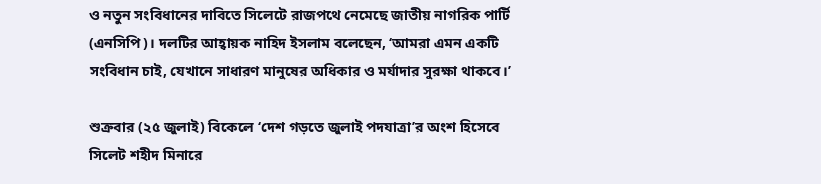ও নতুন সংবিধানের দাবিতে সিলেটে রাজপথে নেমেছে জাতীয় নাগরিক পার্টি (এনসিপি)। দলটির আহ্বায়ক নাহিদ ইসলাম বলেছেন, ‘আমরা এমন একটি সংবিধান চাই, যেখানে সাধারণ মানুষের অধিকার ও মর্যাদার সুরক্ষা থাকবে।’

শুক্রবার (২৫ জুলাই) বিকেলে ‘দেশ গড়তে জুলাই পদযাত্রা’র অংশ হিসেবে সিলেট শহীদ মিনারে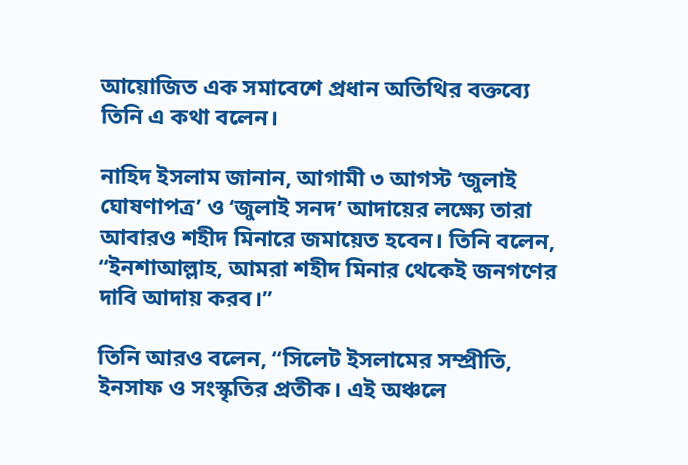আয়োজিত এক সমাবেশে প্রধান অতিথির বক্তব্যে তিনি এ কথা বলেন।

নাহিদ ইসলাম জানান, আগামী ৩ আগস্ট ‘জুলাই ঘোষণাপত্র’ ও ‘জুলাই সনদ’ আদায়ের লক্ষ্যে তারা আবারও শহীদ মিনারে জমায়েত হবেন। তিনি বলেন, “ইনশাআল্লাহ, আমরা শহীদ মিনার থেকেই জনগণের দাবি আদায় করব।”

তিনি আরও বলেন, “সিলেট ইসলামের সম্প্রীতি, ইনসাফ ও সংস্কৃতির প্রতীক। এই অঞ্চলে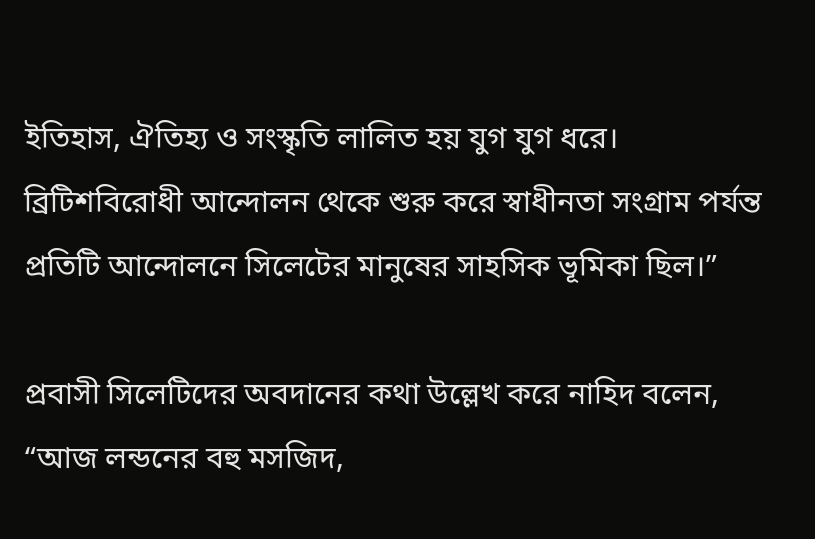ইতিহাস, ঐতিহ্য ও সংস্কৃতি লালিত হয় যুগ যুগ ধরে। ব্রিটিশবিরোধী আন্দোলন থেকে শুরু করে স্বাধীনতা সংগ্রাম পর্যন্ত প্রতিটি আন্দোলনে সিলেটের মানুষের সাহসিক ভূমিকা ছিল।”

প্রবাসী সিলেটিদের অবদানের কথা উল্লেখ করে নাহিদ বলেন, “আজ লন্ডনের বহু মসজিদ,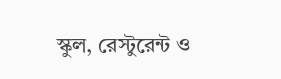স্কুল, রেস্টুরেন্ট ও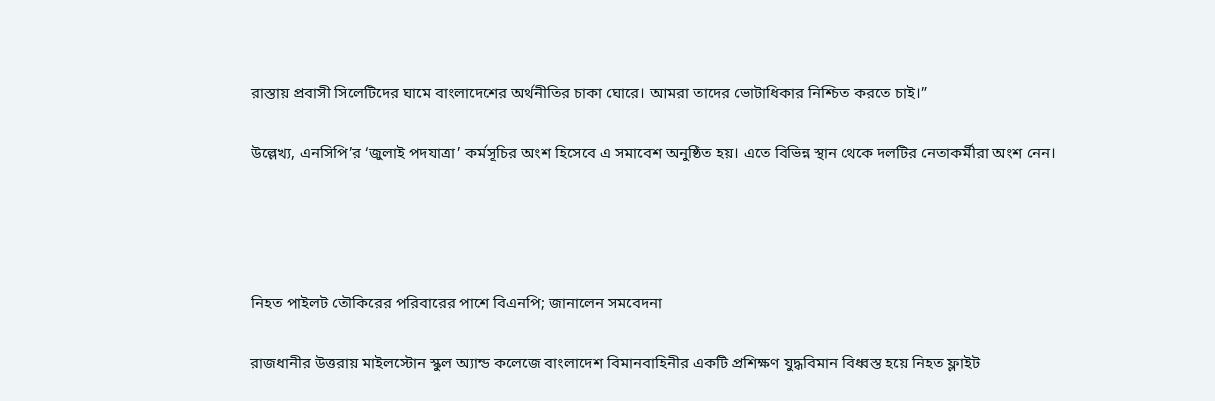রাস্তায় প্রবাসী সিলেটিদের ঘামে বাংলাদেশের অর্থনীতির চাকা ঘোরে। আমরা তাদের ভোটাধিকার নিশ্চিত করতে চাই।”

উল্লেখ্য, এনসিপি’র ‘জুলাই পদযাত্রা’ কর্মসূচির অংশ হিসেবে এ সমাবেশ অনুষ্ঠিত হয়। এতে বিভিন্ন স্থান থেকে দলটির নেতাকর্মীরা অংশ নেন।




নিহত পাইলট তৌকিরের পরিবারের পাশে বিএনপি; জানালেন সমবেদনা

রাজধানীর উত্তরায় মাইলস্টোন স্কুল অ্যান্ড কলেজে বাংলাদেশ বিমানবাহিনীর একটি প্রশিক্ষণ যুদ্ধবিমান বিধ্বস্ত হয়ে নিহত ফ্লাইট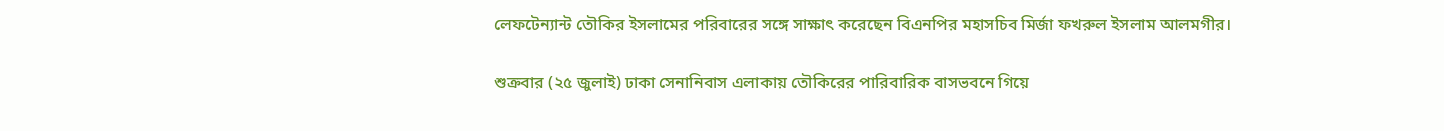লেফটেন্যান্ট তৌকির ইসলামের পরিবারের সঙ্গে সাক্ষাৎ করেছেন বিএনপির মহাসচিব মির্জা ফখরুল ইসলাম আলমগীর।

শুক্রবার (২৫ জুলাই) ঢাকা সেনানিবাস এলাকায় তৌকিরের পারিবারিক বাসভবনে গিয়ে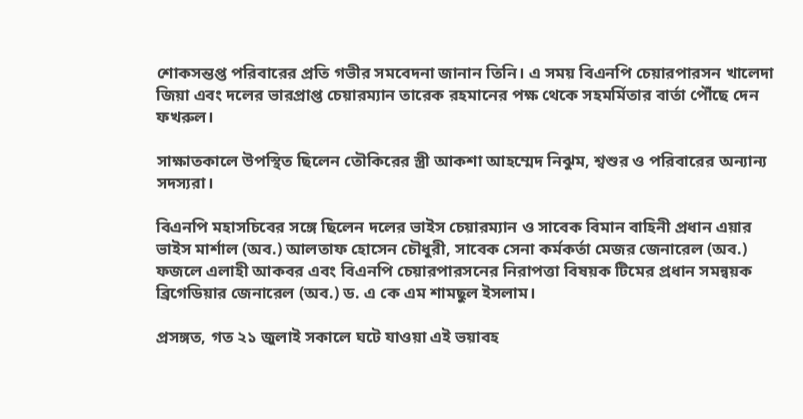শোকসন্তপ্ত পরিবারের প্রতি গভীর সমবেদনা জানান তিনি। এ সময় বিএনপি চেয়ারপারসন খালেদা জিয়া এবং দলের ভারপ্রাপ্ত চেয়ারম্যান তারেক রহমানের পক্ষ থেকে সহমর্মিতার বার্তা পৌঁছে দেন ফখরুল।

সাক্ষাতকালে উপস্থিত ছিলেন তৌকিরের স্ত্রী আকশা আহম্মেদ নিঝুম, শ্বশুর ও পরিবারের অন্যান্য সদস্যরা।

বিএনপি মহাসচিবের সঙ্গে ছিলেন দলের ভাইস চেয়ারম্যান ও সাবেক বিমান বাহিনী প্রধান এয়ার ভাইস মার্শাল (অব.) আলতাফ হোসেন চৌধুরী, সাবেক সেনা কর্মকর্তা মেজর জেনারেল (অব.) ফজলে এলাহী আকবর এবং বিএনপি চেয়ারপারসনের নিরাপত্তা বিষয়ক টিমের প্রধান সমন্বয়ক ব্রিগেডিয়ার জেনারেল (অব.) ড. এ কে এম শামছুল ইসলাম।

প্রসঙ্গত, গত ২১ জুলাই সকালে ঘটে যাওয়া এই ভয়াবহ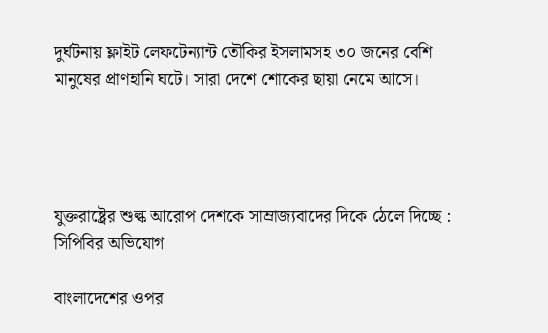দুর্ঘটনায় ফ্লাইট লেফটেন্যান্ট তৌকির ইসলামসহ ৩০ জনের বেশি মানুষের প্রাণহানি ঘটে। সারা দেশে শোকের ছায়া নেমে আসে।




যুক্তরাষ্ট্রের শুল্ক আরোপ দেশকে সাম্রাজ্যবাদের দিকে ঠেলে দিচ্ছে : সিপিবির অভিযোগ

বাংলাদেশের ওপর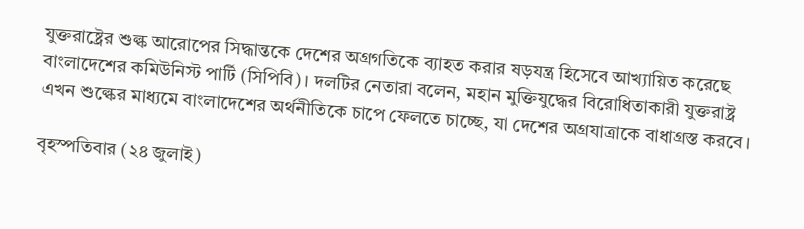যুক্তরাষ্ট্রের শুল্ক আরোপের সিদ্ধান্তকে দেশের অগ্রগতিকে ব্যাহত করার ষড়যন্ত্র হিসেবে আখ্যায়িত করেছে বাংলাদেশের কমিউনিস্ট পার্টি (সিপিবি)। দলটির নেতারা বলেন, মহান মুক্তিযুদ্ধের বিরোধিতাকারী যুক্তরাষ্ট্র এখন শুল্কের মাধ্যমে বাংলাদেশের অর্থনীতিকে চাপে ফেলতে চাচ্ছে, যা দেশের অগ্রযাত্রাকে বাধাগ্রস্ত করবে।

বৃহস্পতিবার (২৪ জুলাই)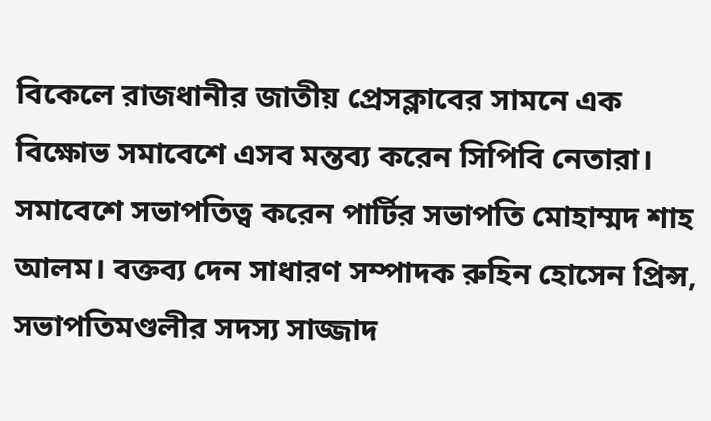বিকেলে রাজধানীর জাতীয় প্রেসক্লাবের সামনে এক বিক্ষোভ সমাবেশে এসব মন্তব্য করেন সিপিবি নেতারা। সমাবেশে সভাপতিত্ব করেন পার্টির সভাপতি মোহাম্মদ শাহ আলম। বক্তব্য দেন সাধারণ সম্পাদক রুহিন হোসেন প্রিন্স, সভাপতিমণ্ডলীর সদস্য সাজ্জাদ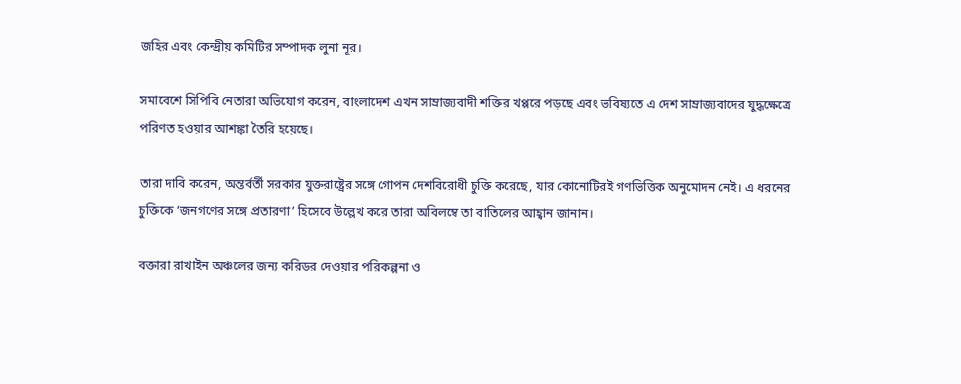জহির এবং কেন্দ্রীয় কমিটির সম্পাদক লুনা নূর।

সমাবেশে সিপিবি নেতারা অভিযোগ করেন, বাংলাদেশ এখন সাম্রাজ্যবাদী শক্তির খপ্পরে পড়ছে এবং ভবিষ্যতে এ দেশ সাম্রাজ্যবাদের যুদ্ধক্ষেত্রে পরিণত হওয়ার আশঙ্কা তৈরি হয়েছে।

তারা দাবি করেন, অন্তর্বর্তী সরকার যুক্তরাষ্ট্রের সঙ্গে গোপন দেশবিরোধী চুক্তি করেছে, যার কোনোটিরই গণভিত্তিক অনুমোদন নেই। এ ধরনের চুক্তিকে ‘জনগণের সঙ্গে প্রতারণা’ হিসেবে উল্লেখ করে তারা অবিলম্বে তা বাতিলের আহ্বান জানান।

বক্তারা রাখাইন অঞ্চলের জন্য করিডর দেওয়ার পরিকল্পনা ও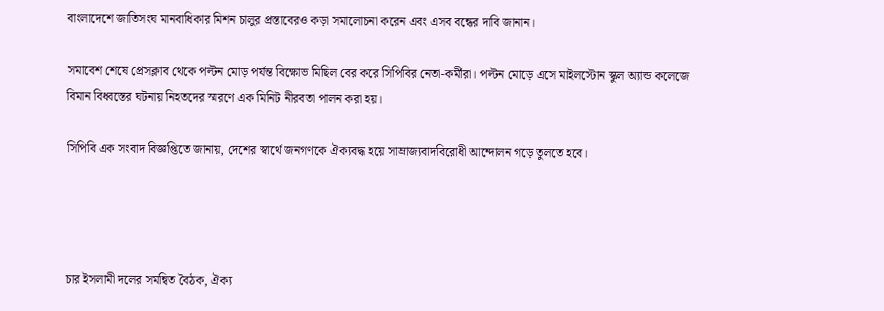বাংলাদেশে জাতিসংঘ মানবাধিকার মিশন চালুর প্রস্তাবেরও কড়া সমালোচনা করেন এবং এসব বন্ধের দাবি জানান।

সমাবেশ শেষে প্রেসক্লাব থেকে পল্টন মোড় পর্যন্ত বিক্ষোভ মিছিল বের করে সিপিবির নেতা-কর্মীরা। পল্টন মোড়ে এসে মাইলস্টোন স্কুল অ্যান্ড কলেজে বিমান বিধ্বস্তের ঘটনায় নিহতদের স্মরণে এক মিনিট নীরবতা পালন করা হয়।

সিপিবি এক সংবাদ বিজ্ঞপ্তিতে জানায়, দেশের স্বার্থে জনগণকে ঐক্যবদ্ধ হয়ে সাম্রাজ্যবাদবিরোধী আন্দোলন গড়ে তুলতে হবে।




চার ইসলামী দলের সমন্বিত বৈঠক, ঐক্য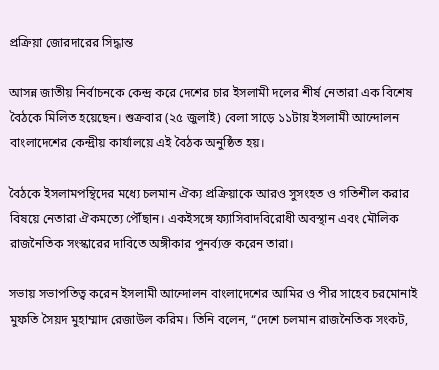প্রক্রিয়া জোরদারের সিদ্ধান্ত

আসন্ন জাতীয় নির্বাচনকে কেন্দ্র করে দেশের চার ইসলামী দলের শীর্ষ নেতারা এক বিশেষ বৈঠকে মিলিত হয়েছেন। শুক্রবার (২৫ জুলাই) বেলা সাড়ে ১১টায় ইসলামী আন্দোলন বাংলাদেশের কেন্দ্রীয় কার্যালয়ে এই বৈঠক অনুষ্ঠিত হয়।

বৈঠকে ইসলামপন্থিদের মধ্যে চলমান ঐক্য প্রক্রিয়াকে আরও সুসংহত ও গতিশীল করার বিষয়ে নেতারা ঐকমত্যে পৌঁছান। একইসঙ্গে ফ্যাসিবাদবিরোধী অবস্থান এবং মৌলিক রাজনৈতিক সংস্কারের দাবিতে অঙ্গীকার পুনর্ব্যক্ত করেন তারা।

সভায় সভাপতিত্ব করেন ইসলামী আন্দোলন বাংলাদেশের আমির ও পীর সাহেব চরমোনাই মুফতি সৈয়দ মুহাম্মাদ রেজাউল করিম। তিনি বলেন, “দেশে চলমান রাজনৈতিক সংকট,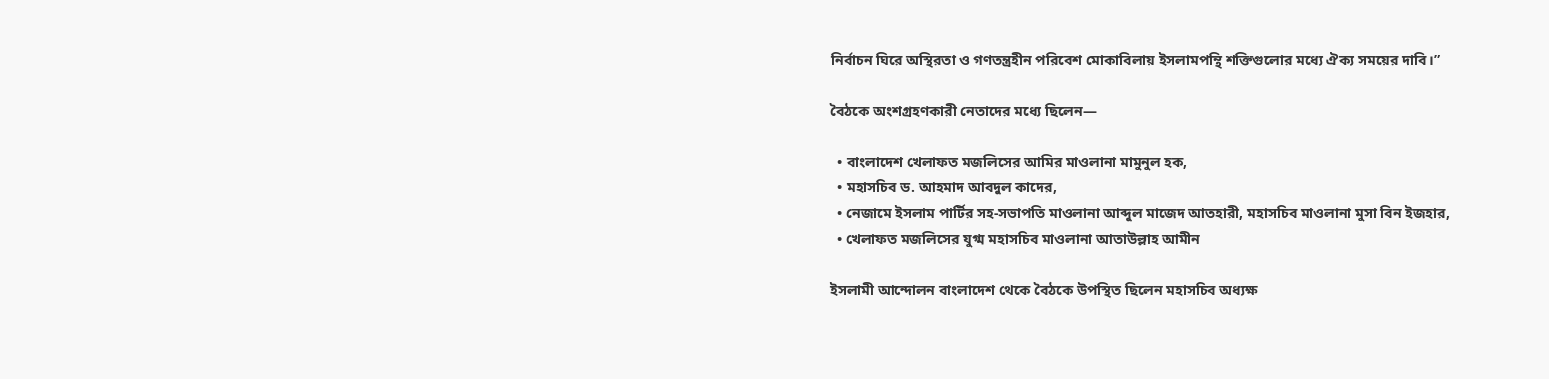নির্বাচন ঘিরে অস্থিরতা ও গণতন্ত্রহীন পরিবেশ মোকাবিলায় ইসলামপন্থি শক্তিগুলোর মধ্যে ঐক্য সময়ের দাবি।”

বৈঠকে অংশগ্রহণকারী নেতাদের মধ্যে ছিলেন—

  • বাংলাদেশ খেলাফত মজলিসের আমির মাওলানা মামুনুল হক,
  • মহাসচিব ড. আহমাদ আবদুল কাদের,
  • নেজামে ইসলাম পার্টির সহ-সভাপতি মাওলানা আব্দুল মাজেদ আতহারী, মহাসচিব মাওলানা মুসা বিন ইজহার,
  • খেলাফত মজলিসের যুগ্ম মহাসচিব মাওলানা আতাউল্লাহ আমীন

ইসলামী আন্দোলন বাংলাদেশ থেকে বৈঠকে উপস্থিত ছিলেন মহাসচিব অধ্যক্ষ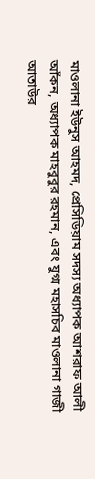মাওলানা ইউনুস আহমদ, প্রেসিডিয়াম সদস্য অধ্যাপক আশরাফ আলী আঁকন, অধ্যাপক মাহবুবুর রহমান, এবং যুগ্ম মহাসচিব মাওলানা গাজী আতাউর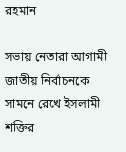রহমান

সভায় নেতারা আগামী জাতীয় নির্বাচনকে সামনে রেখে ইসলামী শক্তির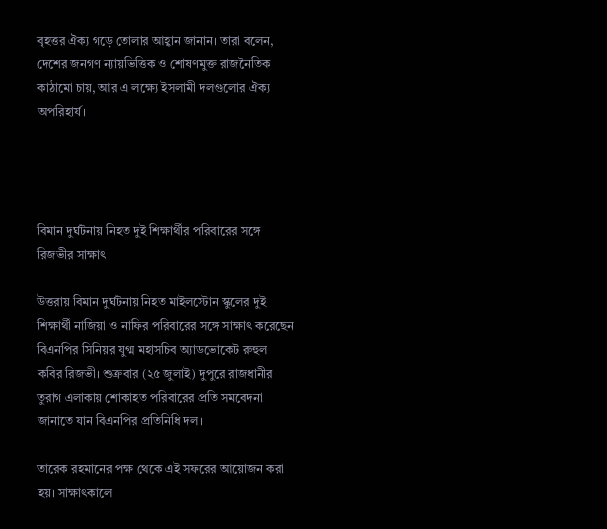বৃহত্তর ঐক্য গড়ে তোলার আহ্বান জানান। তারা বলেন, দেশের জনগণ ন্যায়ভিত্তিক ও শোষণমুক্ত রাজনৈতিক কাঠামো চায়, আর এ লক্ষ্যে ইসলামী দলগুলোর ঐক্য অপরিহার্য।




বিমান দুর্ঘটনায় নিহত দুই শিক্ষার্থীর পরিবারের সঙ্গে রিজভীর সাক্ষাৎ

উত্তরায় বিমান দুর্ঘটনায় নিহত মাইলস্টোন স্কুলের দুই শিক্ষার্থী নাজিয়া ও নাফির পরিবারের সঙ্গে সাক্ষাৎ করেছেন বিএনপির সিনিয়র যুগ্ম মহাসচিব অ্যাডভোকেট রুহুল কবির রিজভী। শুক্রবার (২৫ জুলাই) দুপুরে রাজধানীর তুরাগ এলাকায় শোকাহত পরিবারের প্রতি সমবেদনা জানাতে যান বিএনপির প্রতিনিধি দল।

তারেক রহমানের পক্ষ থেকে এই সফরের আয়োজন করা হয়। সাক্ষাৎকালে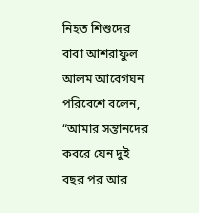নিহত শিশুদের বাবা আশরাফুল আলম আবেগঘন পরিবেশে বলেন, “আমার সন্তানদের কবরে যেন দুই বছর পর আর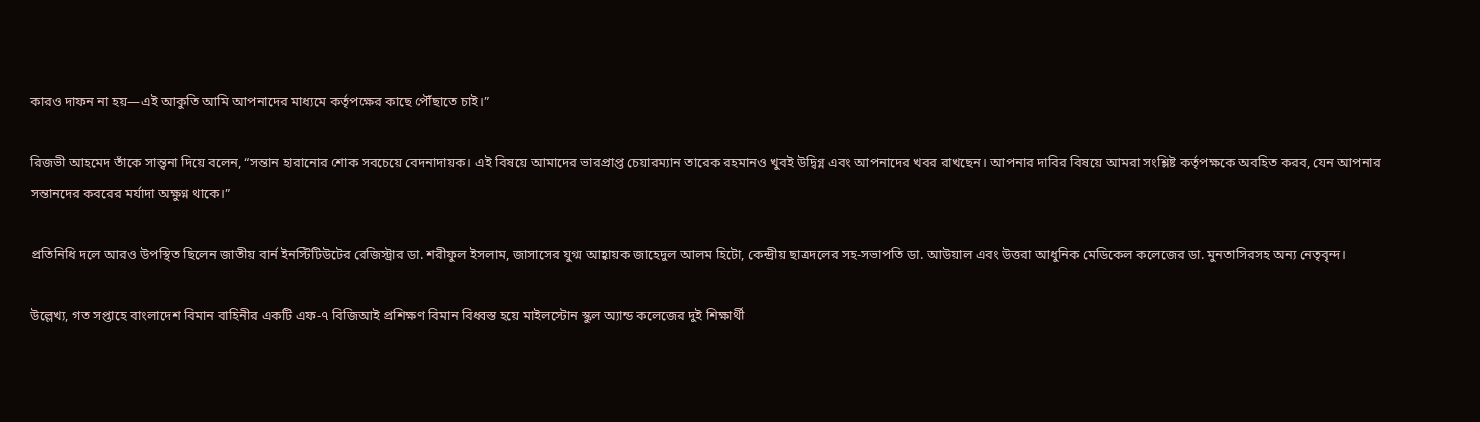কারও দাফন না হয়—এই আকুতি আমি আপনাদের মাধ্যমে কর্তৃপক্ষের কাছে পৌঁছাতে চাই।”

রিজভী আহমেদ তাঁকে সান্ত্বনা দিয়ে বলেন, “সন্তান হারানোর শোক সবচেয়ে বেদনাদায়ক। এই বিষয়ে আমাদের ভারপ্রাপ্ত চেয়ারম্যান তারেক রহমানও খুবই উদ্বিগ্ন এবং আপনাদের খবর রাখছেন। আপনার দাবির বিষয়ে আমরা সংশ্লিষ্ট কর্তৃপক্ষকে অবহিত করব, যেন আপনার সন্তানদের কবরের মর্যাদা অক্ষুণ্ন থাকে।”

প্রতিনিধি দলে আরও উপস্থিত ছিলেন জাতীয় বার্ন ইনস্টিটিউটের রেজিস্ট্রার ডা. শরীফুল ইসলাম, জাসাসের যুগ্ম আহ্বায়ক জাহেদুল আলম হিটো, কেন্দ্রীয় ছাত্রদলের সহ-সভাপতি ডা. আউয়াল এবং উত্তরা আধুনিক মেডিকেল কলেজের ডা. মুনতাসিরসহ অন্য নেতৃবৃন্দ।

উল্লেখ্য, গত সপ্তাহে বাংলাদেশ বিমান বাহিনীর একটি এফ-৭ বিজিআই প্রশিক্ষণ বিমান বিধ্বস্ত হয়ে মাইলস্টোন স্কুল অ্যান্ড কলেজের দুই শিক্ষার্থী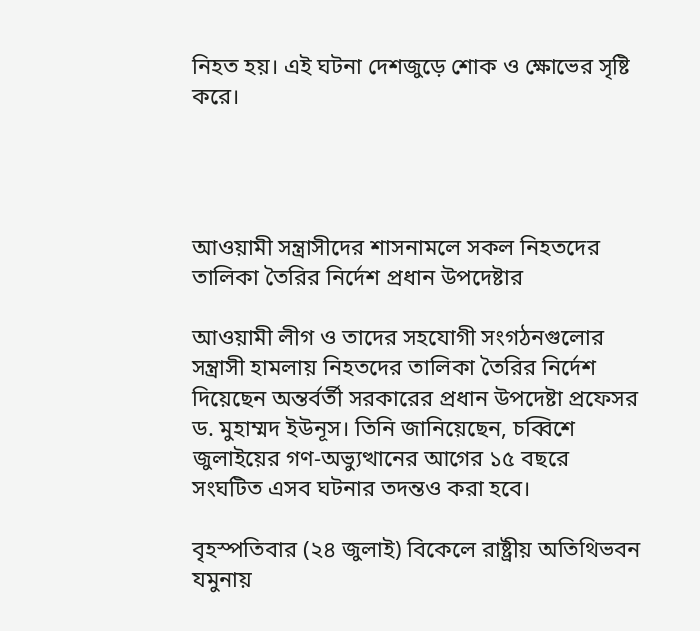নিহত হয়। এই ঘটনা দেশজুড়ে শোক ও ক্ষোভের সৃষ্টি করে।




আওয়ামী সন্ত্রাসীদের শাসনামলে সকল নিহতদের তালিকা তৈরির নির্দেশ প্রধান উপদেষ্টার

আওয়ামী লীগ ও তাদের সহযোগী সংগঠনগুলোর সন্ত্রাসী হামলায় নিহতদের তালিকা তৈরির নির্দেশ দিয়েছেন অন্তর্বর্তী সরকারের প্রধান উপদেষ্টা প্রফেসর ড. মুহাম্মদ ইউনূস। তিনি জানিয়েছেন, চব্বিশে জুলাইয়ের গণ-অভ্যুত্থানের আগের ১৫ বছরে সংঘটিত এসব ঘটনার তদন্তও করা হবে।

বৃহস্পতিবার (২৪ জুলাই) বিকেলে রাষ্ট্রীয় অতিথিভবন যমুনায়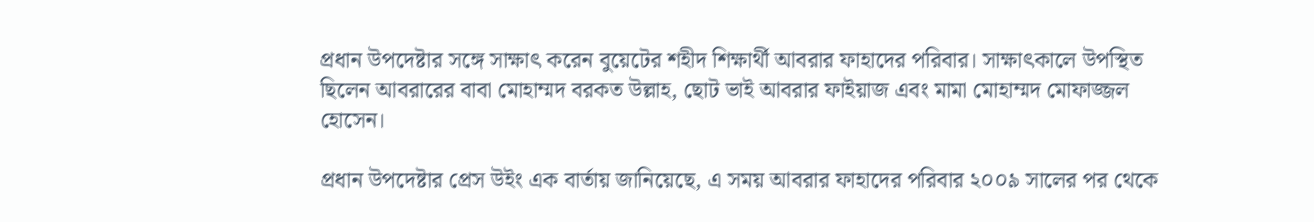প্রধান উপদেষ্টার সঙ্গে সাক্ষাৎ করেন বুয়েটের শহীদ শিক্ষার্থী আবরার ফাহাদের পরিবার। সাক্ষাৎকালে উপস্থিত ছিলেন আবরারের বাবা মোহাম্মদ বরকত উল্লাহ, ছোট ভাই আবরার ফাইয়াজ এবং মামা মোহাম্মদ মোফাজ্জল হোসেন।

প্রধান উপদেষ্টার প্রেস উইং এক বার্তায় জানিয়েছে, এ সময় আবরার ফাহাদের পরিবার ২০০৯ সালের পর থেকে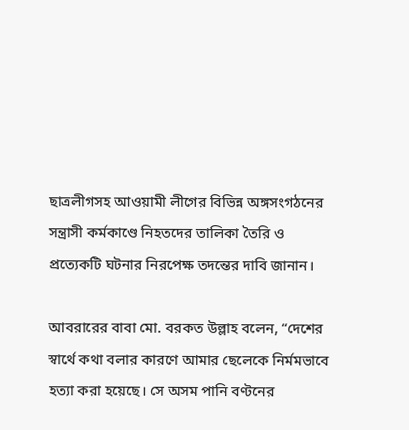ছাত্রলীগসহ আওয়ামী লীগের বিভিন্ন অঙ্গসংগঠনের সন্ত্রাসী কর্মকাণ্ডে নিহতদের তালিকা তৈরি ও প্রত্যেকটি ঘটনার নিরপেক্ষ তদন্তের দাবি জানান।

আবরারের বাবা মো. বরকত উল্লাহ বলেন, “দেশের স্বার্থে কথা বলার কারণে আমার ছেলেকে নির্মমভাবে হত্যা করা হয়েছে। সে অসম পানি বণ্টনের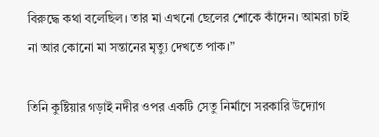বিরুদ্ধে কথা বলেছিল। তার মা এখনো ছেলের শোকে কাঁদেন। আমরা চাই না আর কোনো মা সন্তানের মৃত্যু দেখতে পাক।”

তিনি কুষ্টিয়ার গড়াই নদীর ওপর একটি সেতু নির্মাণে সরকারি উদ্যোগ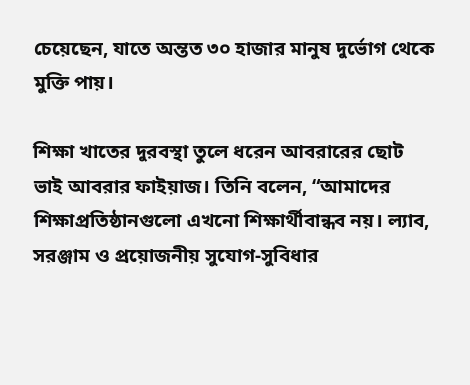চেয়েছেন, যাতে অন্তত ৩০ হাজার মানুষ দুর্ভোগ থেকে মুক্তি পায়।

শিক্ষা খাতের দুরবস্থা তুলে ধরেন আবরারের ছোট ভাই আবরার ফাইয়াজ। তিনি বলেন, “আমাদের শিক্ষাপ্রতিষ্ঠানগুলো এখনো শিক্ষার্থীবান্ধব নয়। ল্যাব, সরঞ্জাম ও প্রয়োজনীয় সুযোগ-সুবিধার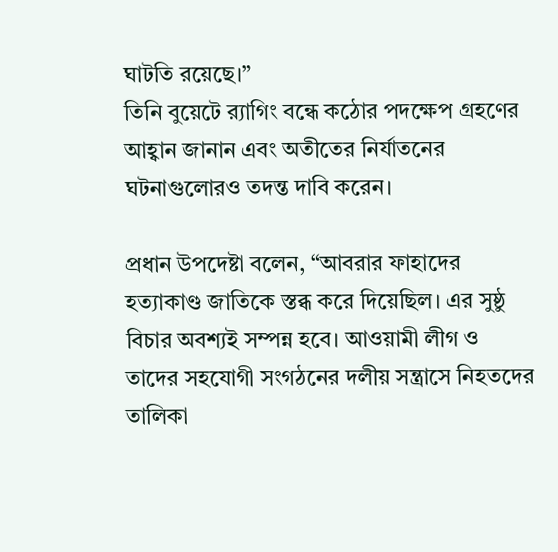ঘাটতি রয়েছে।”
তিনি বুয়েটে র‍্যাগিং বন্ধে কঠোর পদক্ষেপ গ্রহণের আহ্বান জানান এবং অতীতের নির্যাতনের ঘটনাগুলোরও তদন্ত দাবি করেন।

প্রধান উপদেষ্টা বলেন, “আবরার ফাহাদের হত্যাকাণ্ড জাতিকে স্তব্ধ করে দিয়েছিল। এর সুষ্ঠু বিচার অবশ্যই সম্পন্ন হবে। আওয়ামী লীগ ও তাদের সহযোগী সংগঠনের দলীয় সন্ত্রাসে নিহতদের তালিকা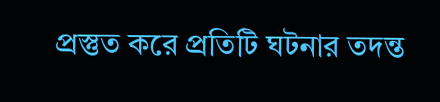প্রস্তুত করে প্রতিটি ঘটনার তদন্ত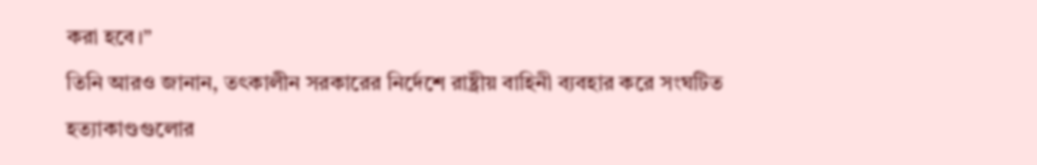করা হবে।”
তিনি আরও জানান, তৎকালীন সরকারের নির্দেশে রাষ্ট্রীয় বাহিনী ব্যবহার করে সংঘটিত হত্যাকাণ্ডগুলোর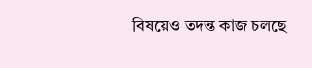বিষয়েও তদন্ত কাজ চলছে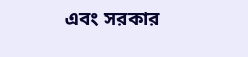এবং সরকার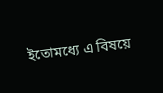ইতোমধ্যে এ বিষয়ে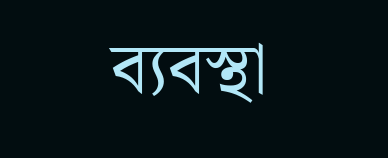ব্যবস্থা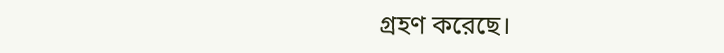গ্রহণ করেছে।